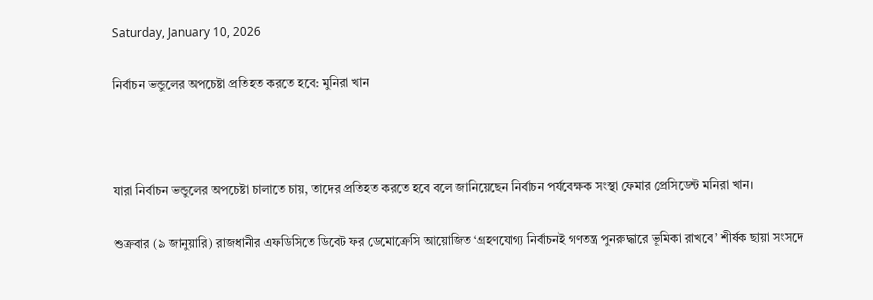Saturday, January 10, 2026

নির্বাচন ভন্ডুলের অপচেষ্টা প্রতিহত করতে হবে: মুনিরা খান



যারা নির্বাচন ভন্ডুলের অপচেষ্টা চালাতে চায়, তাদের প্রতিহত করতে হবে বলে জানিয়েছেন নির্বাচন পর্যবেক্ষক সংস্থা ফেমার প্রেসিডেন্ট মনিরা খান।

শুক্রবার (৯ জানুয়ারি) রাজধানীর এফডিসিতে ডিবেট ফর ডেমোক্রেসি আয়োজিত ‘গ্রহণযোগ্য নির্বাচনই গণতন্ত্র পুনরুদ্ধারে ভূমিকা রাখবে’ শীর্ষক ছায়া সংসদে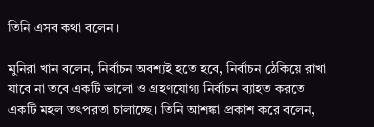তিনি এসব কথা বলেন।

মুনিরা খান বলেন, নির্বাচন অবশ্যই হতে হবে, নির্বাচন ঠেকিয়ে রাখা যাবে না তবে একটি ভালো ও গ্রহণযোগ্য নির্বাচন ব্যাহত করতে একটি মহল তৎপরতা চালাচ্ছে। তিনি আশঙ্কা প্রকাশ করে বলেন,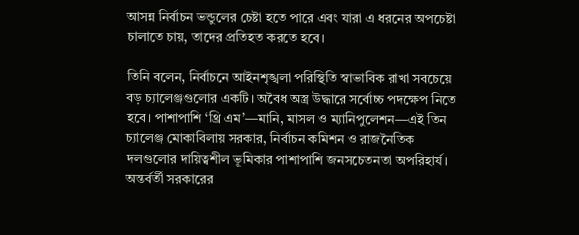আসন্ন নির্বাচন ভন্ডুলের চেষ্টা হতে পারে এবং যারা এ ধরনের অপচেষ্টা চালাতে চায়, তাদের প্রতিহত করতে হবে।

তিনি বলেন, নির্বাচনে আইনশৃঙ্খলা পরিস্থিতি স্বাভাবিক রাখা সবচেয়ে বড় চ্যালেঞ্জগুলোর একটি। অবৈধ অস্ত্র উদ্ধারে সর্বোচ্চ পদক্ষেপ নিতে হবে। পাশাপাশি ‘থ্রি এম’—মানি, মাসল ও ম্যানিপুলেশন—এই তিন চ্যালেঞ্জ মোকাবিলায় সরকার, নির্বাচন কমিশন ও রাজনৈতিক দলগুলোর দায়িত্বশীল ভূমিকার পাশাপাশি জনসচেতনতা অপরিহার্য। অন্তর্বর্তী সরকারের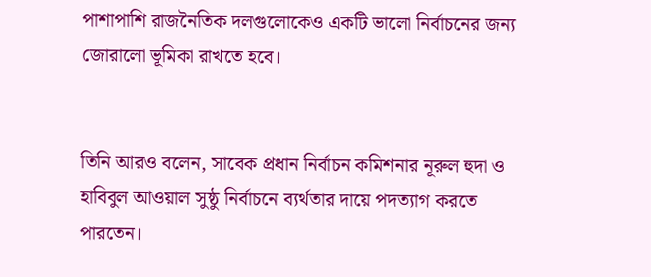পাশাপাশি রাজনৈতিক দলগুলোকেও একটি ভালো নির্বাচনের জন্য জোরালো ভূমিকা রাখতে হবে।


তিনি আরও বলেন, সাবেক প্রধান নির্বাচন কমিশনার নূরুল হুদা ও হাবিবুল আওয়াল সুষ্ঠু নির্বাচনে ব্যর্থতার দায়ে পদত্যাগ করতে পারতেন।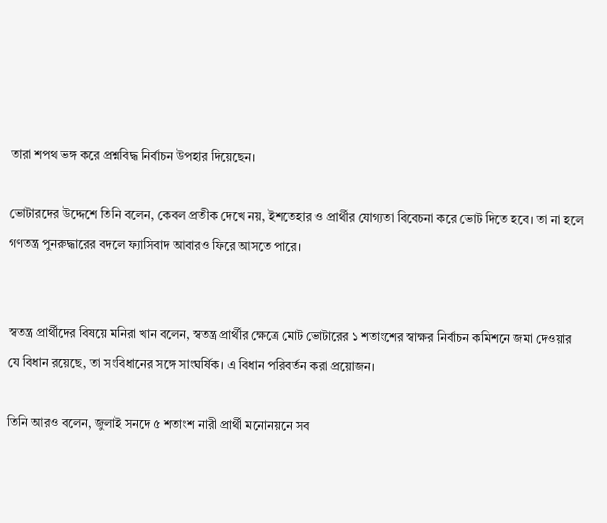তারা শপথ ভঙ্গ করে প্রশ্নবিদ্ধ নির্বাচন উপহার দিয়েছেন।

ভোটারদের উদ্দেশে তিনি বলেন, কেবল প্রতীক দেখে নয়, ইশতেহার ও প্রার্থীর যোগ্যতা বিবেচনা করে ভোট দিতে হবে। তা না হলে গণতন্ত্র পুনরুদ্ধারের বদলে ফ্যাসিবাদ আবারও ফিরে আসতে পারে।


স্বতন্ত্র প্রার্থীদের বিষয়ে মনিরা খান বলেন, স্বতন্ত্র প্রার্থীর ক্ষেত্রে মোট ভোটারের ১ শতাংশের স্বাক্ষর নির্বাচন কমিশনে জমা দেওয়ার যে বিধান রয়েছে, তা সংবিধানের সঙ্গে সাংঘর্ষিক। এ বিধান পরিবর্তন করা প্রয়োজন।

তিনি আরও বলেন, জুলাই সনদে ৫ শতাংশ নারী প্রার্থী মনোনয়নে সব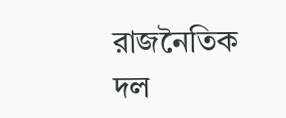রাজনৈতিক দল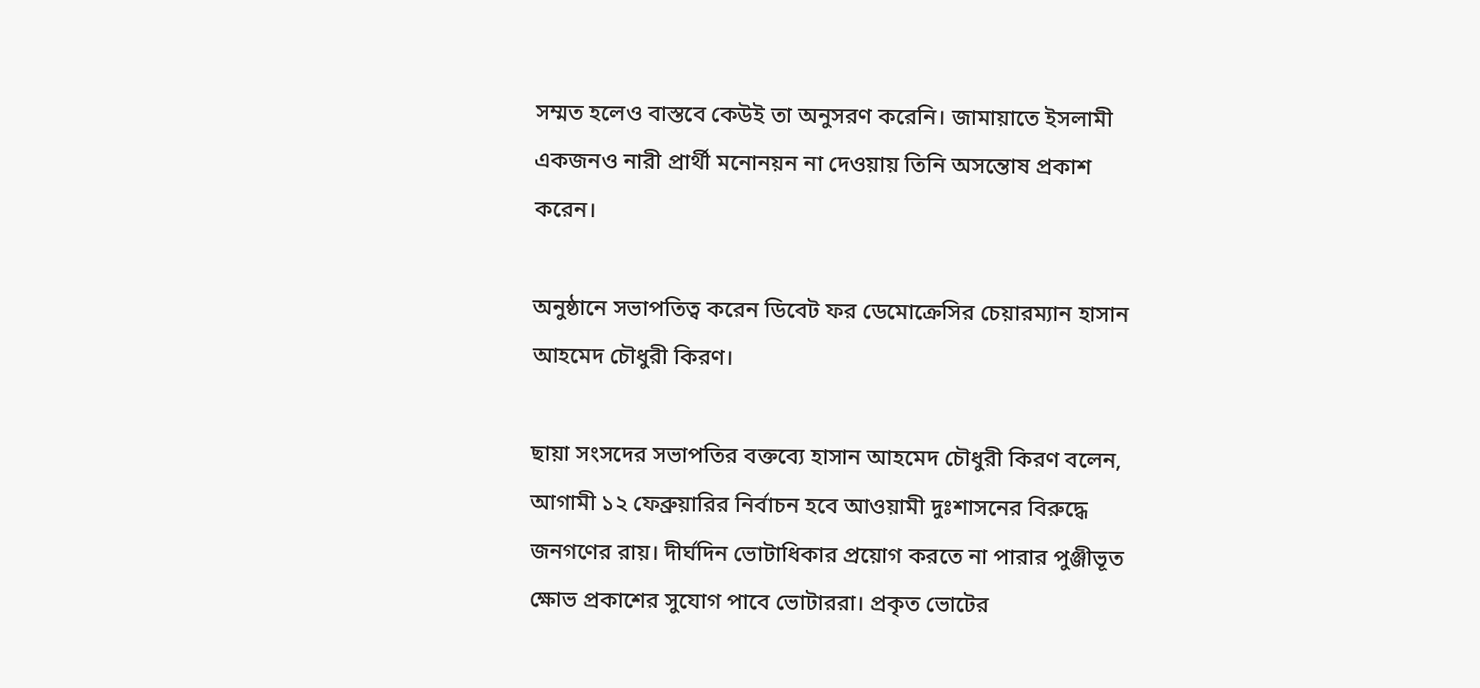সম্মত হলেও বাস্তবে কেউই তা অনুসরণ করেনি। জামায়াতে ইসলামী একজনও নারী প্রার্থী মনোনয়ন না দেওয়ায় তিনি অসন্তোষ প্রকাশ করেন।

অনুষ্ঠানে সভাপতিত্ব করেন ডিবেট ফর ডেমোক্রেসির চেয়ারম্যান হাসান আহমেদ চৌধুরী কিরণ।

ছায়া সংসদের সভাপতির বক্তব্যে হাসান আহমেদ চৌধুরী কিরণ বলেন, আগামী ১২ ফেব্রুয়ারির নির্বাচন হবে আওয়ামী দুঃশাসনের বিরুদ্ধে জনগণের রায়। দীর্ঘদিন ভোটাধিকার প্রয়োগ করতে না পারার পুঞ্জীভূত ক্ষোভ প্রকাশের সুযোগ পাবে ভোটাররা। প্রকৃত ভোটের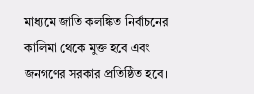মাধ্যমে জাতি কলঙ্কিত নির্বাচনের কালিমা থেকে মুক্ত হবে এবং জনগণের সরকার প্রতিষ্ঠিত হবে।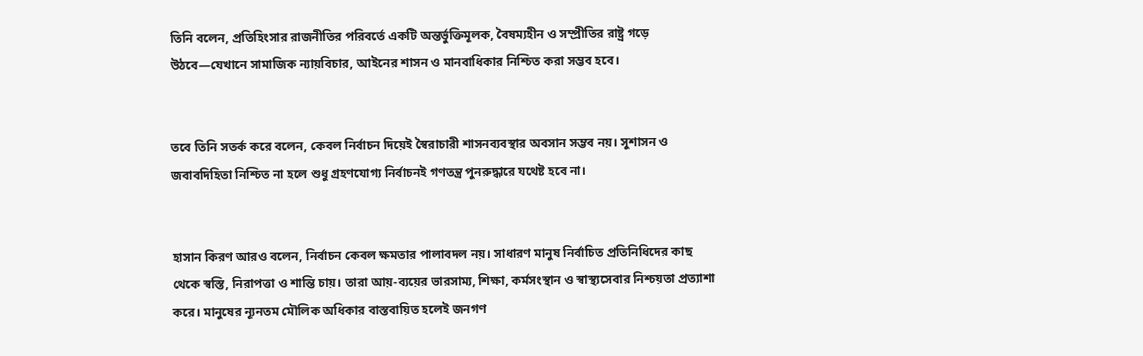তিনি বলেন, প্রতিহিংসার রাজনীতির পরিবর্তে একটি অন্তর্ভুক্তিমূলক, বৈষম্যহীন ও সম্প্রীতির রাষ্ট্র গড়ে উঠবে—যেখানে সামাজিক ন্যায়বিচার, আইনের শাসন ও মানবাধিকার নিশ্চিত করা সম্ভব হবে।


তবে তিনি সতর্ক করে বলেন, কেবল নির্বাচন দিয়েই স্বৈরাচারী শাসনব্যবস্থার অবসান সম্ভব নয়। সুশাসন ও জবাবদিহিতা নিশ্চিত না হলে শুধু গ্রহণযোগ্য নির্বাচনই গণতন্ত্র পুনরুদ্ধারে যথেষ্ট হবে না।


হাসান কিরণ আরও বলেন, নির্বাচন কেবল ক্ষমতার পালাবদল নয়। সাধারণ মানুষ নির্বাচিত প্রতিনিধিদের কাছ থেকে স্বস্তি, নিরাপত্তা ও শান্তি চায়। তারা আয়-ব্যয়ের ভারসাম্য, শিক্ষা, কর্মসংস্থান ও স্বাস্থ্যসেবার নিশ্চয়তা প্রত্যাশা করে। মানুষের ন্যূনতম মৌলিক অধিকার বাস্তবায়িত হলেই জনগণ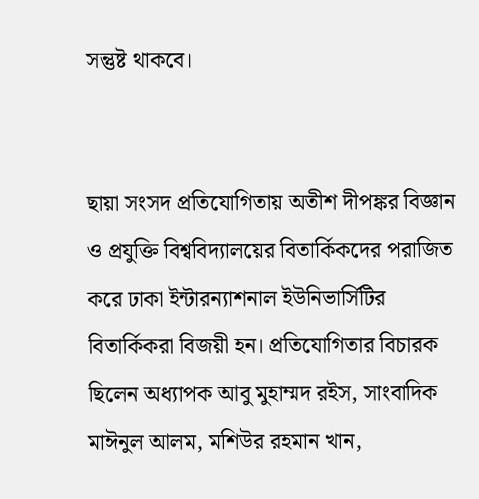সন্তুষ্ট থাকবে।


ছায়া সংসদ প্রতিযোগিতায় অতীশ দীপঙ্কর বিজ্ঞান ও প্রযুক্তি বিশ্ববিদ্যালয়ের বিতার্কিকদের পরাজিত করে ঢাকা ইন্টারন্যাশনাল ইউনিভার্সিটির বিতার্কিকরা বিজয়ী হন। প্রতিযোগিতার বিচারক ছিলেন অধ্যাপক আবু মুহাম্মদ রইস, সাংবাদিক মাঈনুল আলম, মশিউর রহমান খান,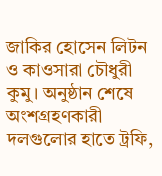জাকির হোসেন লিটন ও কাওসারা চৌধুরী কুমু। অনুষ্ঠান শেষে অংশগ্রহণকারী দলগুলোর হাতে ট্রফি,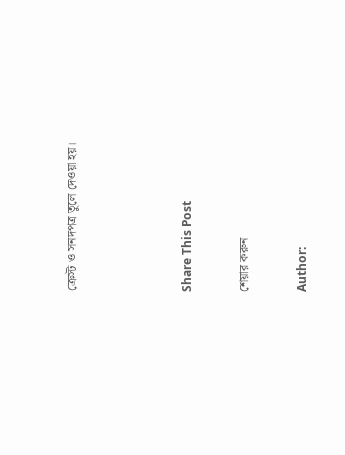ক্রেস্ট ও সনদপত্র তুলে দেওয়া হয়।



Share This Post

শেয়ার করুন

Author: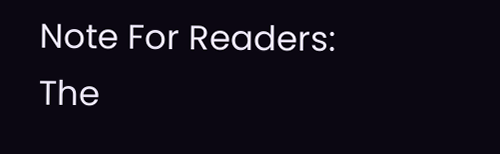Note For Readers: The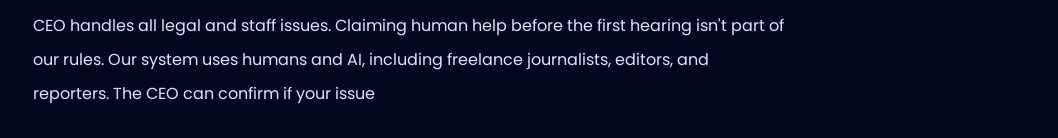CEO handles all legal and staff issues. Claiming human help before the first hearing isn't part of our rules. Our system uses humans and AI, including freelance journalists, editors, and reporters. The CEO can confirm if your issue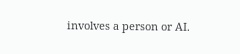involves a person or AI.